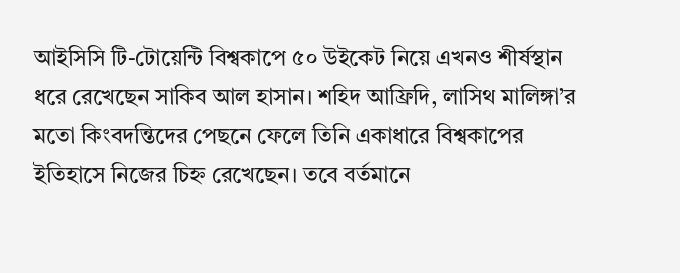আইসিসি টি-টোয়েন্টি বিশ্বকাপে ৫০ উইকেট নিয়ে এখনও শীর্ষস্থান ধরে রেখেছেন সাকিব আল হাসান। শহিদ আফ্রিদি, লাসিথ মালিঙ্গা’র মতো কিংবদন্তিদের পেছনে ফেলে তিনি একাধারে বিশ্বকাপের ইতিহাসে নিজের চিহ্ন রেখেছেন। তবে বর্তমানে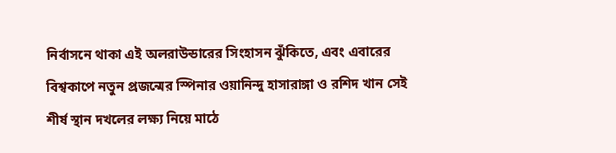নির্বাসনে থাকা এই অলরাউন্ডারের সিংহাসন ঝুঁকিতে, এবং এবারের বিশ্বকাপে নতুন প্রজন্মের স্পিনার ওয়ানিন্দু হাসারাঙ্গা ও রশিদ খান সেই শীর্ষ স্থান দখলের লক্ষ্য নিয়ে মাঠে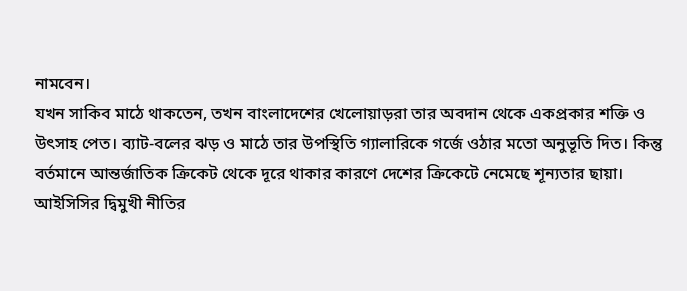নামবেন।
যখন সাকিব মাঠে থাকতেন, তখন বাংলাদেশের খেলোয়াড়রা তার অবদান থেকে একপ্রকার শক্তি ও উৎসাহ পেত। ব্যাট-বলের ঝড় ও মাঠে তার উপস্থিতি গ্যালারিকে গর্জে ওঠার মতো অনুভূতি দিত। কিন্তু বর্তমানে আন্তর্জাতিক ক্রিকেট থেকে দূরে থাকার কারণে দেশের ক্রিকেটে নেমেছে শূন্যতার ছায়া। আইসিসির দ্বিমুখী নীতির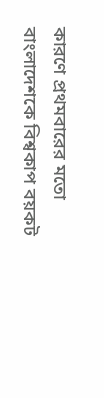কারণে প্রথমবারের মতো বাংলাদেশকে বিশ্বকাপ বয়কট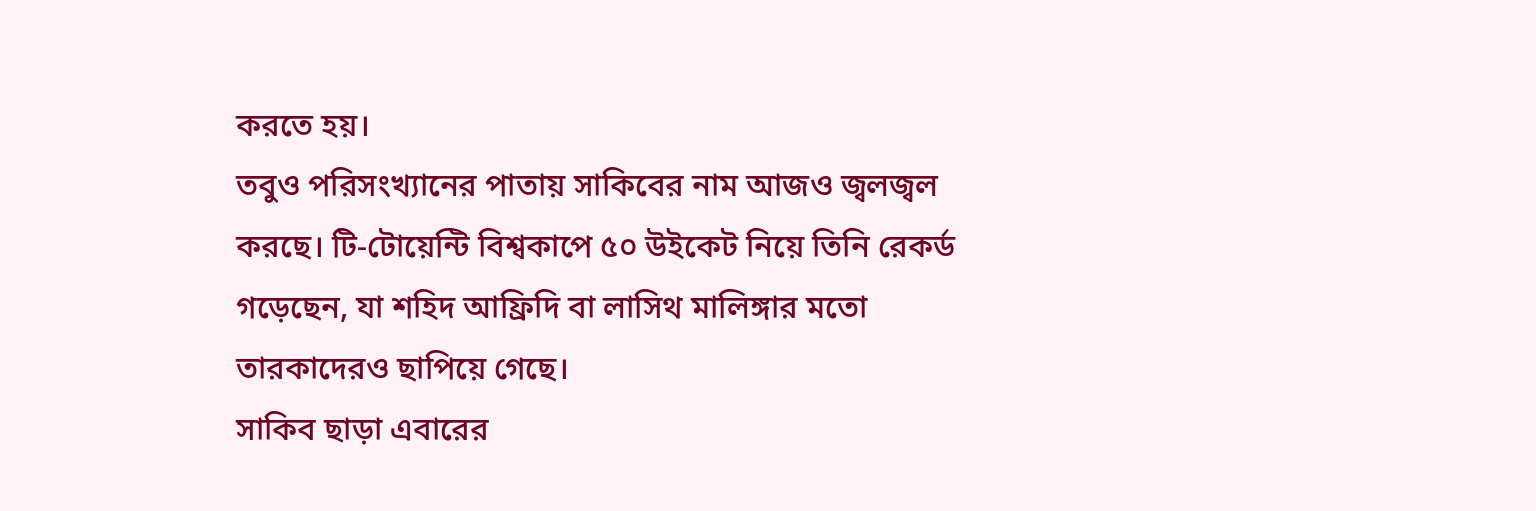করতে হয়।
তবুও পরিসংখ্যানের পাতায় সাকিবের নাম আজও জ্বলজ্বল করছে। টি-টোয়েন্টি বিশ্বকাপে ৫০ উইকেট নিয়ে তিনি রেকর্ড গড়েছেন, যা শহিদ আফ্রিদি বা লাসিথ মালিঙ্গার মতো তারকাদেরও ছাপিয়ে গেছে।
সাকিব ছাড়া এবারের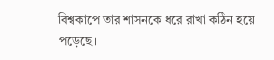বিশ্বকাপে তার শাসনকে ধরে রাখা কঠিন হয়ে পড়েছে।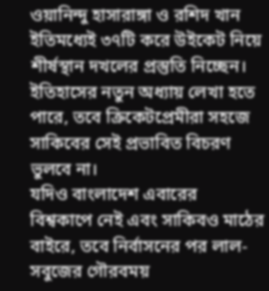ওয়ানিন্দু হাসারাঙ্গা ও রশিদ খান ইতিমধ্যেই ৩৭টি করে উইকেট নিয়ে শীর্ষস্থান দখলের প্রস্তুতি নিচ্ছেন। ইতিহাসের নতুন অধ্যায় লেখা হতে পারে, তবে ক্রিকেটপ্রেমীরা সহজে সাকিবের সেই প্রভাবিত বিচরণ ভুলবে না।
যদিও বাংলাদেশ এবারের বিশ্বকাপে নেই এবং সাকিবও মাঠের বাইরে, তবে নির্বাসনের পর লাল-সবুজের গৌরবময়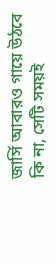জার্সি আবারও গায়ে উঠবে কি না, সেটি সময়ই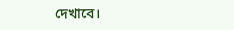দেখাবে।